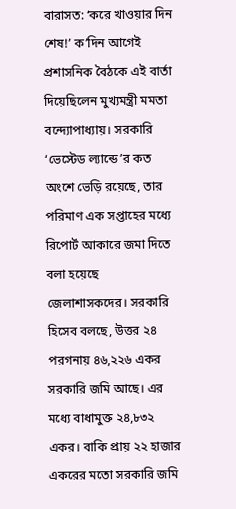বারাসত: ‘করে খাওয়ার দিন শেষ!’ ক’দিন আগেই প্রশাসনিক বৈঠকে এই বার্তা দিয়েছিলেন মুখ্যমন্ত্রী মমতা বন্দ্যোপাধ্যায়। সরকারি ‘ভেস্টেড ল্যান্ডে’র কত অংশে ভেড়ি রয়েছে, তার পরিমাণ এক সপ্তাহের মধ্যে রিপোর্ট আকারে জমা দিতে বলা হয়েছে জেলাশাসকদের। সরকারি হিসেব বলছে, উত্তর ২৪ পরগনায় ৪৬,২২৬ একর সরকারি জমি আছে। এর মধ্যে বাধামুক্ত ২৪,৮৩২ একর। বাকি প্রায় ২২ হাজার একরের মতো সরকারি জমি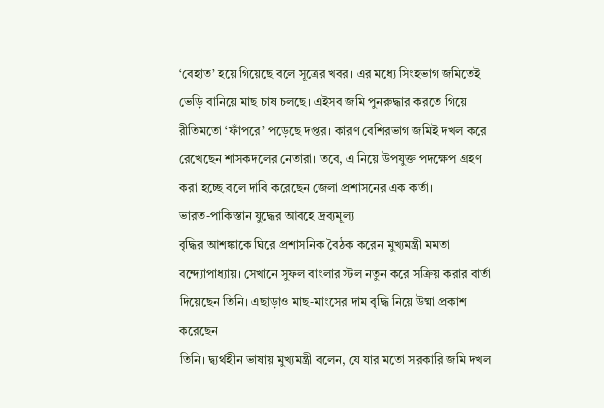‘বেহাত’ হয়ে গিয়েছে বলে সূত্রের খবর। এর মধ্যে সিংহভাগ জমিতেই ভেড়ি বানিয়ে মাছ চাষ চলছে। এইসব জমি পুনরুদ্ধার করতে গিয়ে রীতিমতো ‘ফাঁপরে’ পড়েছে দপ্তর। কারণ বেশিরভাগ জমিই দখল করে রেখেছেন শাসকদলের নেতারা। তবে, এ নিয়ে উপযুক্ত পদক্ষেপ গ্রহণ করা হচ্ছে বলে দাবি করেছেন জেলা প্রশাসনের এক কর্তা।
ভারত-পাকিস্তান যুদ্ধের আবহে দ্রব্যমূল্য
বৃদ্ধির আশঙ্কাকে ঘিরে প্রশাসনিক বৈঠক করেন মুখ্যমন্ত্রী মমতা
বন্দ্যোপাধ্যায়। সেখানে সুফল বাংলার স্টল নতুন করে সক্রিয় করার বার্তা
দিয়েছেন তিনি। এছাড়াও মাছ-মাংসের দাম বৃদ্ধি নিয়ে উষ্মা প্রকাশ করেছেন
তিনি। দ্ব্যর্থহীন ভাষায় মুখ্যমন্ত্রী বলেন, যে যার মতো সরকারি জমি দখল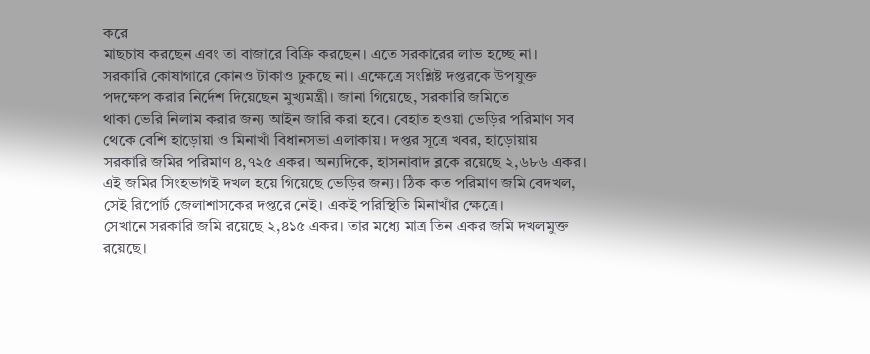করে
মাছচাষ করছেন এবং তা বাজারে বিক্রি করছেন। এতে সরকারের লাভ হচ্ছে না।
সরকারি কোষাগারে কোনও টাকাও ঢুকছে না। এক্ষেত্রে সংশ্লিষ্ট দপ্তরকে উপযুক্ত
পদক্ষেপ করার নির্দেশ দিয়েছেন মুখ্যমন্ত্রী। জানা গিয়েছে, সরকারি জমিতে
থাকা ভেরি নিলাম করার জন্য আইন জারি করা হবে। বেহাত হওয়া ভেড়ির পরিমাণ সব
থেকে বেশি হাড়োয়া ও মিনাখাঁ বিধানসভা এলাকায়। দপ্তর সূত্রে খবর, হাড়োয়ায়
সরকারি জমির পরিমাণ ৪,৭২৫ একর। অন্যদিকে, হাসনাবাদ ব্লকে রয়েছে ২,৬৮৬ একর।
এই জমির সিংহভাগই দখল হয়ে গিয়েছে ভেড়ির জন্য। ঠিক কত পরিমাণ জমি বেদখল,
সেই রিপোর্ট জেলাশাসকের দপ্তরে নেই। একই পরিস্থিতি মিনাখাঁর ক্ষেত্রে।
সেখানে সরকারি জমি রয়েছে ২,৪১৫ একর। তার মধ্যে মাত্র তিন একর জমি দখলমুক্ত
রয়েছে।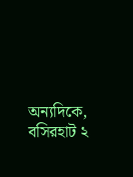অন্যদিকে, বসিরহাট ২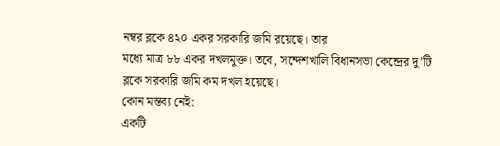নম্বর ব্লকে ৪২০ একর সরকারি জমি রয়েছে। তার
মধ্যে মাত্র ৮৮ একর দখলমুক্ত। তবে, সন্দেশখালি বিধানসভা কেন্দ্রের দু’টি
ব্লকে সরকারি জমি কম দখল হয়েছে।
কোন মন্তব্য নেই:
একটি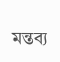মন্তব্য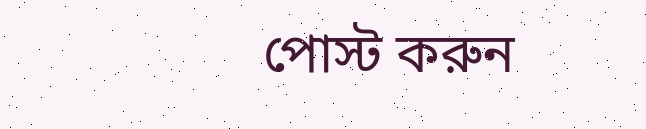পোস্ট করুন